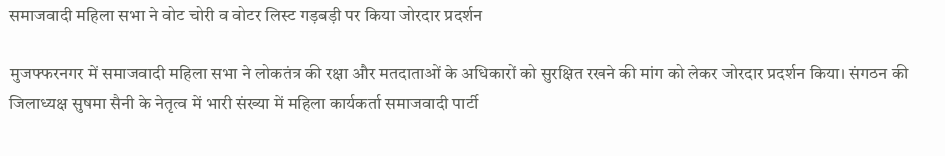समाजवादी महिला सभा ने वोट चोरी व वोटर लिस्ट गड़बड़ी पर किया जोरदार प्रदर्शन

मुजफ्फरनगर में समाजवादी महिला सभा ने लोकतंत्र की रक्षा और मतदाताओं के अधिकारों को सुरक्षित रखने की मांग को लेकर जोरदार प्रदर्शन किया। संगठन की जिलाध्यक्ष सुषमा सैनी के नेतृत्व में भारी संख्या में महिला कार्यकर्ता समाजवादी पार्टी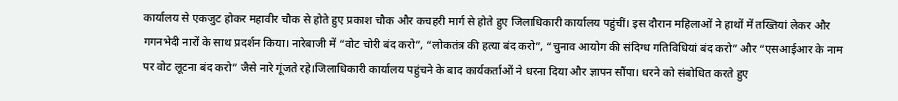कार्यालय से एकजुट होकर महावीर चौक से होते हुए प्रकाश चौक और कचहरी मार्ग से होते हुए जिलाधिकारी कार्यालय पहुंचीं। इस दौरान महिलाओं ने हाथों में तख्तियां लेकर और गगनभेदी नारों के साथ प्रदर्शन किया। नारेबाजी में “वोट चोरी बंद करो”, “लोकतंत्र की हत्या बंद करो”, “चुनाव आयोग की संदिग्ध गतिविधियां बंद करो” और “एसआईआर के नाम पर वोट लूटना बंद करो” जैसे नारे गूंजते रहे।जिलाधिकारी कार्यालय पहुंचने के बाद कार्यकर्ताओं ने धरना दिया और ज्ञापन सौंपा। धरने को संबोधित करते हुए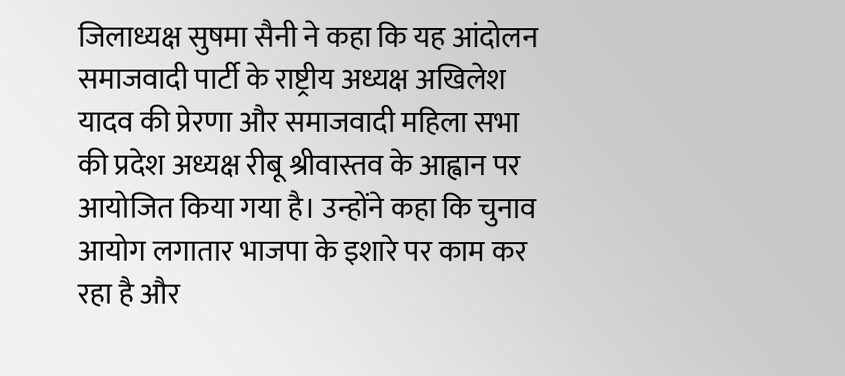जिलाध्यक्ष सुषमा सैनी ने कहा कि यह आंदोलन समाजवादी पार्टी के राष्ट्रीय अध्यक्ष अखिलेश यादव की प्रेरणा और समाजवादी महिला सभा की प्रदेश अध्यक्ष रीबू श्रीवास्तव के आह्वान पर आयोजित किया गया है। उन्होंने कहा कि चुनाव आयोग लगातार भाजपा के इशारे पर काम कर रहा है और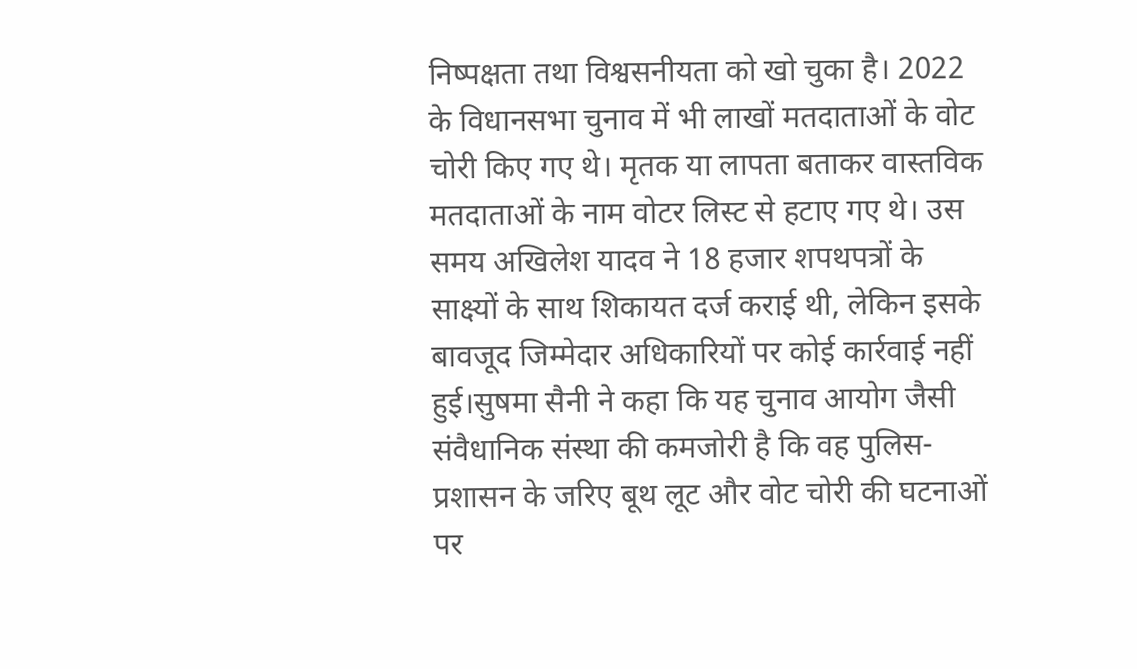निष्पक्षता तथा विश्वसनीयता को खो चुका है। 2022 के विधानसभा चुनाव में भी लाखों मतदाताओं के वोट चोरी किए गए थे। मृतक या लापता बताकर वास्तविक मतदाताओं के नाम वोटर लिस्ट से हटाए गए थे। उस समय अखिलेश यादव ने 18 हजार शपथपत्रों के साक्ष्यों के साथ शिकायत दर्ज कराई थी, लेकिन इसके बावजूद जिम्मेदार अधिकारियों पर कोई कार्रवाई नहीं हुई।सुषमा सैनी ने कहा कि यह चुनाव आयोग जैसी संवैधानिक संस्था की कमजोरी है कि वह पुलिस-प्रशासन के जरिए बूथ लूट और वोट चोरी की घटनाओं पर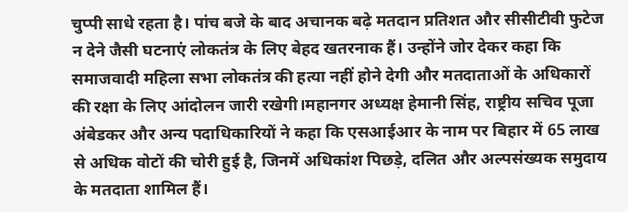चुप्पी साधे रहता है। पांच बजे के बाद अचानक बढ़े मतदान प्रतिशत और सीसीटीवी फुटेज न देने जैसी घटनाएं लोकतंत्र के लिए बेहद खतरनाक हैं। उन्होंने जोर देकर कहा कि समाजवादी महिला सभा लोकतंत्र की हत्या नहीं होने देगी और मतदाताओं के अधिकारों की रक्षा के लिए आंदोलन जारी रखेगी।महानगर अध्यक्ष हेमानी सिंह, राष्ट्रीय सचिव पूजा अंबेडकर और अन्य पदाधिकारियों ने कहा कि एसआईआर के नाम पर बिहार में 65 लाख से अधिक वोटों की चोरी हुई है, जिनमें अधिकांश पिछड़े, दलित और अल्पसंख्यक समुदाय के मतदाता शामिल हैं।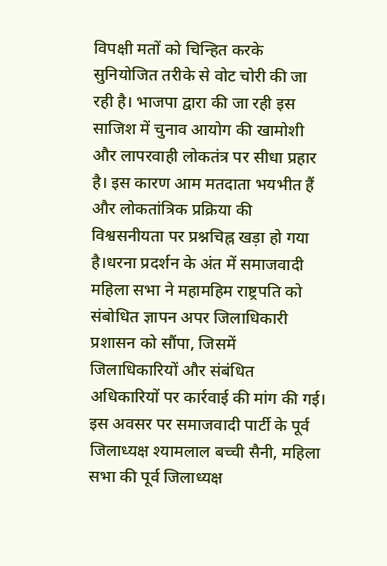विपक्षी मतों को चिन्हित करके सुनियोजित तरीके से वोट चोरी की जा रही है। भाजपा द्वारा की जा रही इस साजिश में चुनाव आयोग की खामोशी और लापरवाही लोकतंत्र पर सीधा प्रहार है। इस कारण आम मतदाता भयभीत हैं और लोकतांत्रिक प्रक्रिया की विश्वसनीयता पर प्रश्नचिह्न खड़ा हो गया है।धरना प्रदर्शन के अंत में समाजवादी महिला सभा ने महामहिम राष्ट्रपति को संबोधित ज्ञापन अपर जिलाधिकारी प्रशासन को सौंपा, जिसमें जिलाधिकारियों और संबंधित अधिकारियों पर कार्रवाई की मांग की गई। इस अवसर पर समाजवादी पार्टी के पूर्व जिलाध्यक्ष श्यामलाल बच्ची सैनी, महिला सभा की पूर्व जिलाध्यक्ष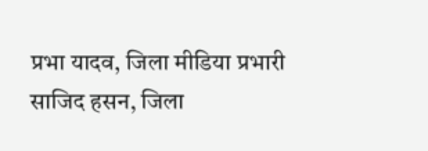प्रभा यादव, जिला मीडिया प्रभारी साजिद हसन, जिला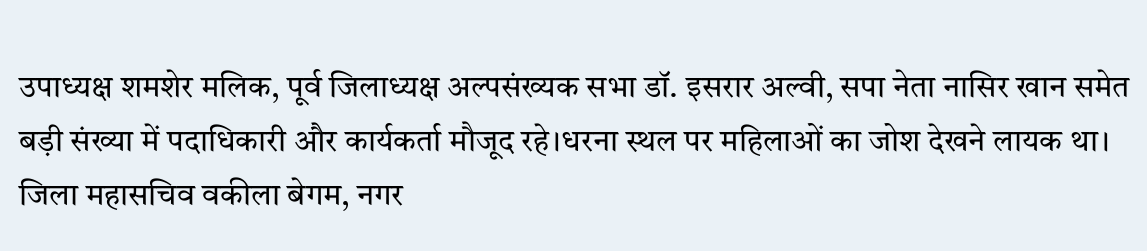उपाध्यक्ष शमशेर मलिक, पूर्व जिलाध्यक्ष अल्पसंख्यक सभा डॉ. इसरार अल्वी, सपा नेता नासिर खान समेत बड़ी संख्या में पदाधिकारी और कार्यकर्ता मौजूद रहे।धरना स्थल पर महिलाओं का जोश देखने लायक था। जिला महासचिव वकीला बेगम, नगर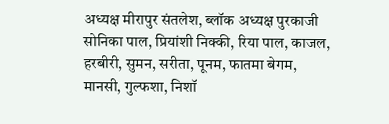अध्यक्ष मीरापुर संतलेश, ब्लॉक अध्यक्ष पुरकाजी सोनिका पाल, प्रियांशी निक्की, रिया पाल, काजल, हरबीरी, सुमन, सरीता, पूनम, फातमा बेगम, मानसी, गुल्फशा, निशॉ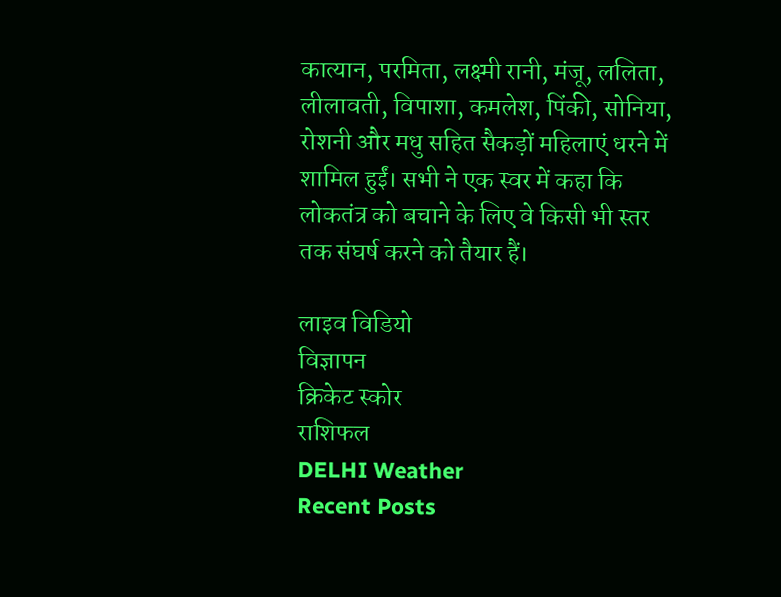कात्यान, परमिता, लक्ष्मी रानी, मंजू, ललिता, लीलावती, विपाशा, कमलेश, पिंकी, सोनिया, रोशनी और मधु सहित सैकड़ों महिलाएं धरने में शामिल हुईं। सभी ने एक स्वर में कहा कि लोकतंत्र को बचाने के लिए वे किसी भी स्तर तक संघर्ष करने को तैयार हैं।

लाइव विडियो
विज्ञापन
क्रिकेट स्कोर
राशिफल
DELHI Weather
Recent Posts